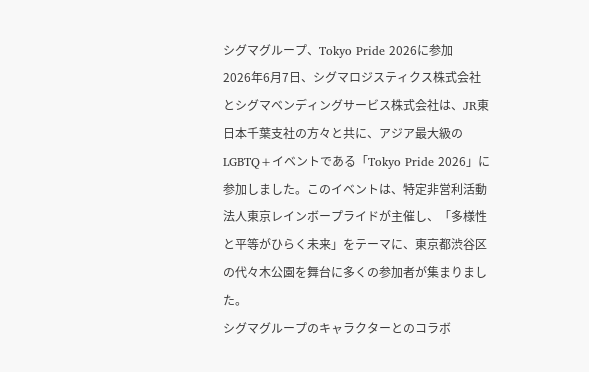シグマグループ、Tokyo Pride 2026に参加
2026年6月7日、シグマロジスティクス株式会社とシグマベンディングサービス株式会社は、JR東日本千葉支社の方々と共に、アジア最大級のLGBTQ+イベントである「Tokyo Pride 2026」に参加しました。このイベントは、特定非営利活動法人東京レインボープライドが主催し、「多様性と平等がひらく未来」をテーマに、東京都渋谷区の代々木公園を舞台に多くの参加者が集まりました。
シグマグループのキャラクターとのコラボ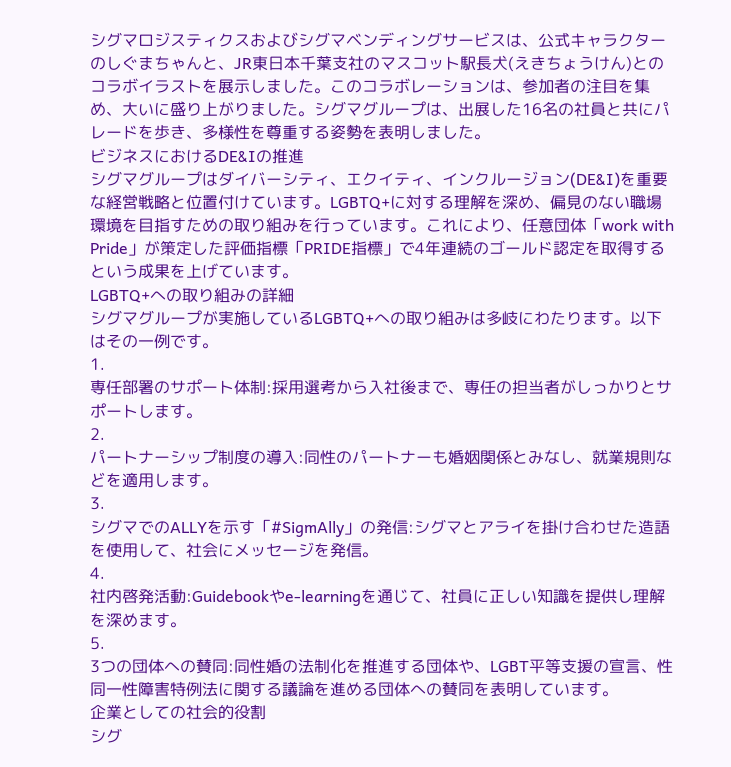シグマロジスティクスおよびシグマベンディングサービスは、公式キャラクターのしぐまちゃんと、JR東日本千葉支社のマスコット駅長犬(えきちょうけん)とのコラボイラストを展示しました。このコラボレーションは、参加者の注目を集め、大いに盛り上がりました。シグマグループは、出展した16名の社員と共にパレードを歩き、多様性を尊重する姿勢を表明しました。
ビジネスにおけるDE&Iの推進
シグマグループはダイバーシティ、エクイティ、インクルージョン(DE&I)を重要な経営戦略と位置付けています。LGBTQ+に対する理解を深め、偏見のない職場環境を目指すための取り組みを行っています。これにより、任意団体「work with Pride」が策定した評価指標「PRIDE指標」で4年連続のゴールド認定を取得するという成果を上げています。
LGBTQ+への取り組みの詳細
シグマグループが実施しているLGBTQ+への取り組みは多岐にわたります。以下はその一例です。
1.
専任部署のサポート体制:採用選考から入社後まで、専任の担当者がしっかりとサポートします。
2.
パートナーシップ制度の導入:同性のパートナーも婚姻関係とみなし、就業規則などを適用します。
3.
シグマでのALLYを示す「#SigmAlly」の発信:シグマとアライを掛け合わせた造語を使用して、社会にメッセージを発信。
4.
社内啓発活動:Guidebookやe-learningを通じて、社員に正しい知識を提供し理解を深めます。
5.
3つの団体への賛同:同性婚の法制化を推進する団体や、LGBT平等支援の宣言、性同一性障害特例法に関する議論を進める団体への賛同を表明しています。
企業としての社会的役割
シグ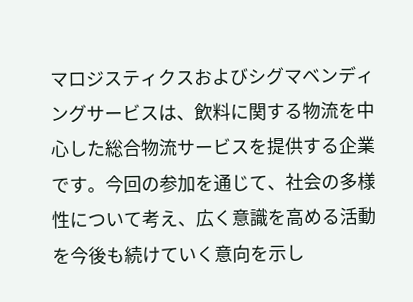マロジスティクスおよびシグマベンディングサービスは、飲料に関する物流を中心した総合物流サービスを提供する企業です。今回の参加を通じて、社会の多様性について考え、広く意識を高める活動を今後も続けていく意向を示し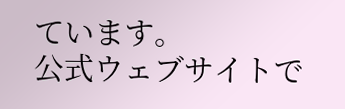ています。
公式ウェブサイトで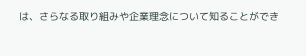は、さらなる取り組みや企業理念について知ることができ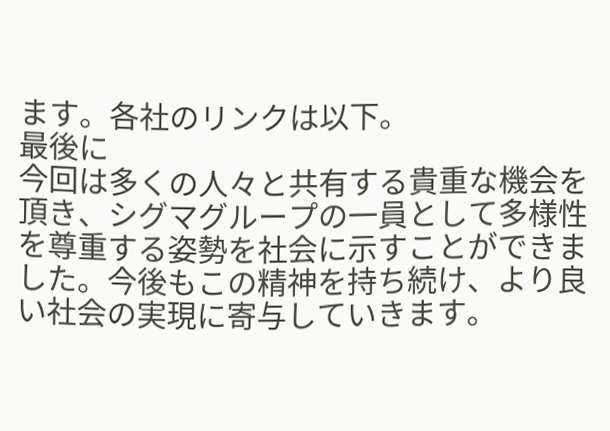ます。各社のリンクは以下。
最後に
今回は多くの人々と共有する貴重な機会を頂き、シグマグループの一員として多様性を尊重する姿勢を社会に示すことができました。今後もこの精神を持ち続け、より良い社会の実現に寄与していきます。